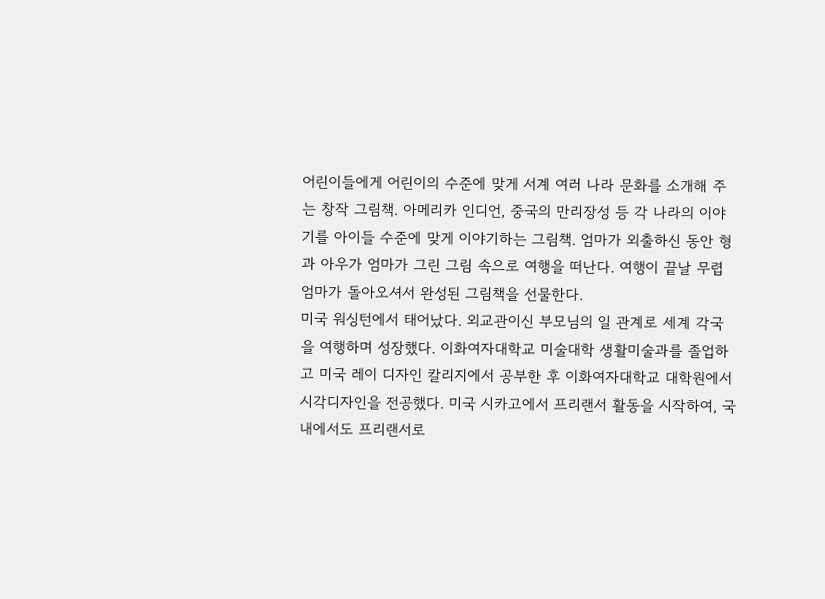어린이들에게 어린이의 수준에 맞게 서계 여러 나라 문화를 소개해 주는 창작 그림책. 아메리카 인디언, 중국의 만리장성 등 각 나라의 이야기를 아이들 수준에 맞게 이야기하는 그림책. 엄마가 외출하신 동안 형과 아우가 엄마가 그린 그림 속으로 여행을 떠난다. 여행이 끝날 무렵 엄마가 돌아오셔서 완성된 그림책을 선물한다.
미국 워싱턴에서 태어났다. 외교관이신 부모님의 일 관계로 세계 각국을 여행하며 성장했다. 이화여자대학교 미술대학 생활미술과를 졸업하고 미국 레이 디자인 칼리지에서 공부한 후 이화여자대학교 대학원에서 시각디자인을 전공했다. 미국 시카고에서 프리랜서 활동을 시작하여, 국내에서도 프리랜서로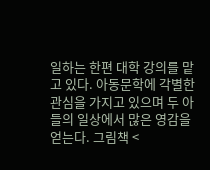일하는 한편 대학 강의를 맡고 있다. 아동문학에 각별한 관심을 가지고 있으며 두 아들의 일상에서 많은 영감을 얻는다. 그림책 <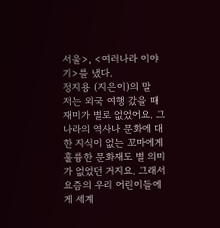서울>, <여러나라 이야기>를 냈다.
정지용 (지은이)의 말
저는 외국 여행 갔을 때 재미가 별로 없었어요. 그 나라의 역사나 문화에 대한 지식이 없는 꼬마에게 훌륭한 문화재도 별 의미가 없었던 거지요. 그래서 요즘의 우리 어린이들에게 세계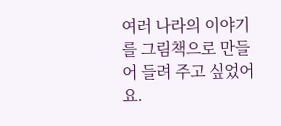여러 나라의 이야기를 그림책으로 만들어 들려 주고 싶었어요.